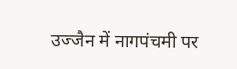उज्जैन में नागपंचमी पर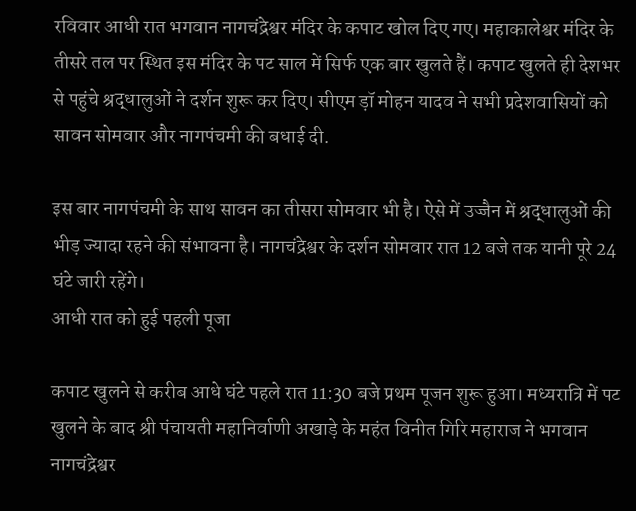रविवार आधी रात भगवान नागचंद्रेश्वर मंदिर के कपाट खोल दिए गए। महाकालेश्वर मंदिर के तीसरे तल पर स्थित इस मंदिर के पट साल में सिर्फ एक बार खुलते हैं। कपाट खुलते ही देशभर से पहुंचे श्रद्धालुओं ने दर्शन शुरू कर दिए। सीएम ड़ॉ मोहन यादव ने सभी प्रदेशवासियों को सावन सोमवार और नागपंचमी की बधाई दी.

इस बार नागपंचमी के साथ सावन का तीसरा सोमवार भी है। ऐसे में उज्जैन में श्रद्धालुओं की भीड़ ज्यादा रहने की संभावना है। नागचंद्रेश्वर के दर्शन सोमवार रात 12 बजे तक यानी पूरे 24 घंटे जारी रहेंगे।
आधी रात को हुई पहली पूजा

कपाट खुलने से करीब आधे घंटे पहले रात 11:30 बजे प्रथम पूजन शुरू हुआ। मध्यरात्रि में पट खुलने के बाद श्री पंचायती महानिर्वाणी अखाड़े के महंत विनीत गिरि महाराज ने भगवान नागचंद्रेश्वर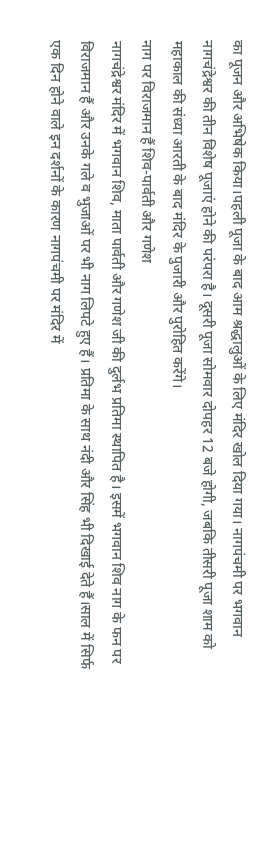का पूजन और अभिषेक किया।पहली पूजा के बाद आम श्रद्धालुओं के लिए मंदिर खोल दिया गया। नागपंचमी पर भगवान नागचंद्रेश्वर की तीन विशेष पूजाएं होने की परंपरा है। दूसरी पूजा सोमवार दोपहर 12 बजे होगी, जबकि तीसरी पूजा शाम को महाकाल की संध्या आरती के बाद मंदिर के पुजारी और पुरोहित करेंगे।
नाग पर विराजमान हैं शिव-पार्वती और गणेश
नागचंद्रेश्वर मंदिर में भगवान शिव, माता पार्वती और गणेश जी की दुर्लभ प्रतिमा स्थापित है। इसमें भगवान शिव नाग के फन पर विराजमान हैं और उनके गले व भुजाओं पर भी नाग लिपटे हुए हैं। प्रतिमा के साथ नंदी और सिंह भी दिखाई देते हैं।साल में सिर्फ एक दिन होने वाले इन दर्शनों के कारण नागपंचमी पर मंदिर में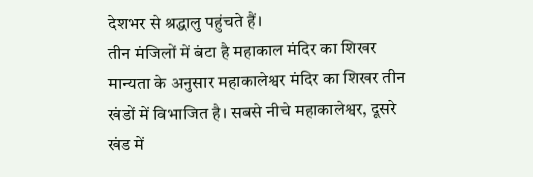देशभर से श्रद्धालु पहुंचते हैं।
तीन मंजिलों में बंटा है महाकाल मंदिर का शिखर
मान्यता के अनुसार महाकालेश्वर मंदिर का शिखर तीन खंडों में विभाजित है। सबसे नीचे महाकालेश्वर, दूसरे खंड में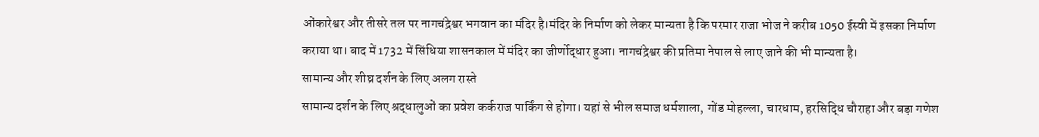ओंकारेश्वर और तीसरे तल पर नागचंद्रेश्वर भगवान का मंदिर है।मंदिर के निर्माण को लेकर मान्यता है कि परमार राजा भोज ने करीब 1050 ईस्वी में इसका निर्माण कराया था। बाद में 1732 में सिंधिया शासनकाल में मंदिर का जीर्णोद्धार हुआ। नागचंद्रेश्वर की प्रतिमा नेपाल से लाए जाने की भी मान्यता है।
सामान्य और शीघ्र दर्शन के लिए अलग रास्ते
सामान्य दर्शन के लिए श्रद्धालुओं का प्रवेश कर्कराज पार्किंग से होगा। यहां से भील समाज धर्मशाला, गोंड मोहल्ला, चारधाम, हरसिद्धि चौराहा और बड़ा गणेश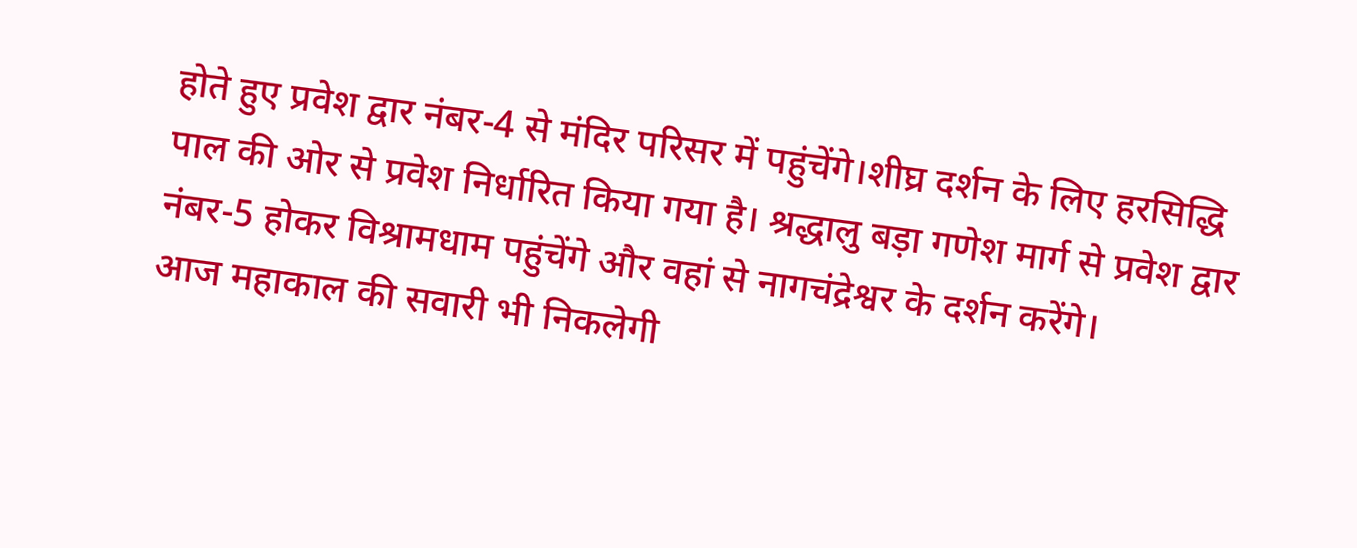होते हुए प्रवेश द्वार नंबर-4 से मंदिर परिसर में पहुंचेंगे।शीघ्र दर्शन के लिए हरसिद्धि पाल की ओर से प्रवेश निर्धारित किया गया है। श्रद्धालु बड़ा गणेश मार्ग से प्रवेश द्वार नंबर-5 होकर विश्रामधाम पहुंचेंगे और वहां से नागचंद्रेश्वर के दर्शन करेंगे।
आज महाकाल की सवारी भी निकलेगी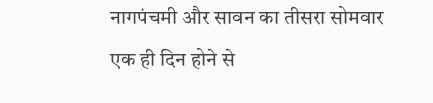नागपंचमी और सावन का तीसरा सोमवार एक ही दिन होने से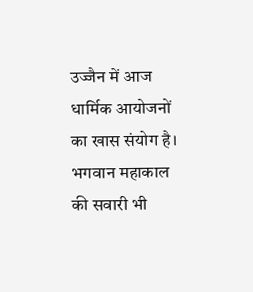उज्जैन में आज धार्मिक आयोजनों का खास संयोग है। भगवान महाकाल की सवारी भी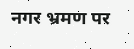नगर भ्रमण पर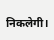निकलेगी।